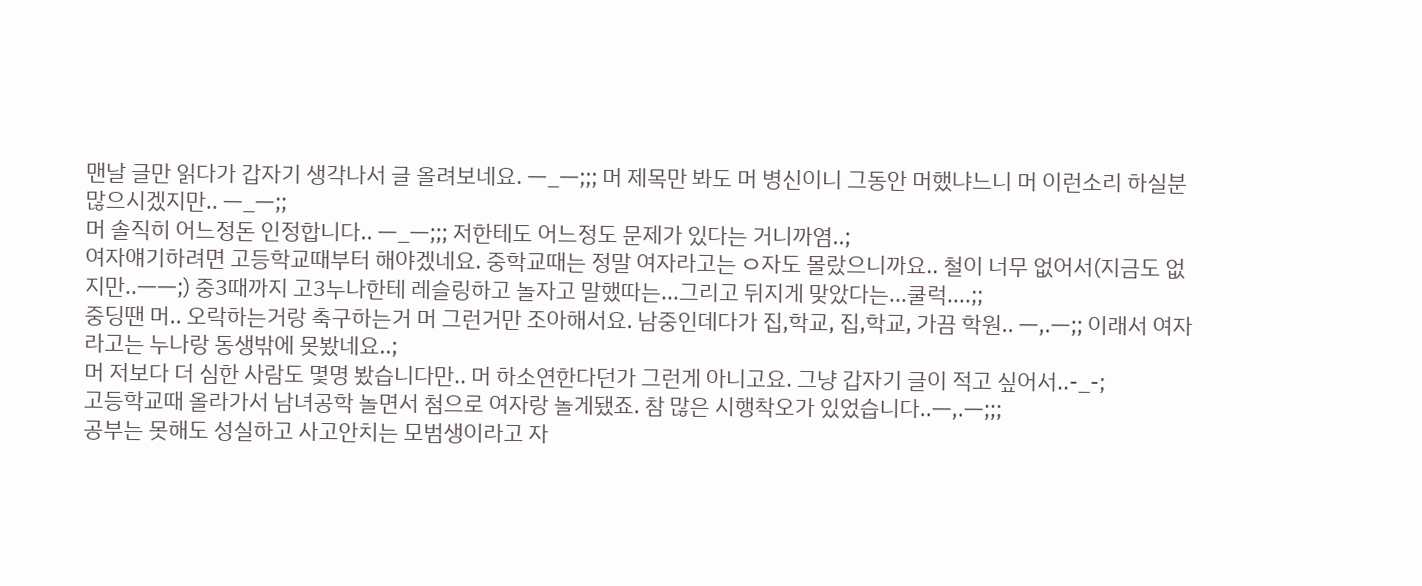맨날 글만 읽다가 갑자기 생각나서 글 올려보네요. ㅡ_ㅡ;;; 머 제목만 봐도 머 병신이니 그동안 머했냐느니 머 이런소리 하실분 많으시겠지만.. ㅡ_ㅡ;;
머 솔직히 어느정돈 인정합니다.. ㅡ_ㅡ;;; 저한테도 어느정도 문제가 있다는 거니까염..;
여자얘기하려면 고등학교때부터 해야겠네요. 중학교때는 정말 여자라고는 ㅇ자도 몰랐으니까요.. 철이 너무 없어서(지금도 없지만..ㅡㅡ;) 중3때까지 고3누나한테 레슬링하고 놀자고 말했따는...그리고 뒤지게 맞았다는...쿨럭....;;
중딩땐 머.. 오락하는거랑 축구하는거 머 그런거만 조아해서요. 남중인데다가 집,학교, 집,학교, 가끔 학원.. ㅡ,.ㅡ;; 이래서 여자라고는 누나랑 동생밖에 못봤네요..;
머 저보다 더 심한 사람도 몇명 봤습니다만.. 머 하소연한다던가 그런게 아니고요. 그냥 갑자기 글이 적고 싶어서..-_-;
고등학교때 올라가서 남녀공학 놀면서 첨으로 여자랑 놀게됐죠. 참 많은 시행착오가 있었습니다..ㅡ,.ㅡ;;;
공부는 못해도 성실하고 사고안치는 모범생이라고 자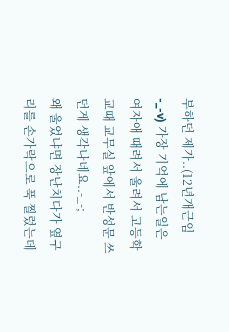부하던 제가..(12년개근임-_-v) 가장 기억에 남는일은 여자애 때려서 울려서 고등학교때 교무실 앞에서 반성문 쓰던게 생각나네요..-_-;
왜 울었냐면 장난치다가 옆구리를 손가락으로 푹 찔렀는데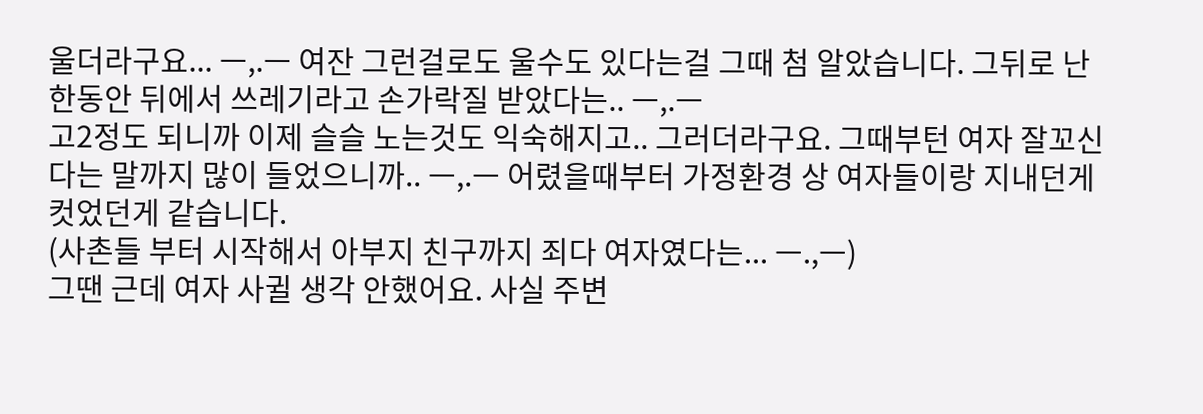울더라구요... ㅡ,.ㅡ 여잔 그런걸로도 울수도 있다는걸 그때 첨 알았습니다. 그뒤로 난 한동안 뒤에서 쓰레기라고 손가락질 받았다는.. ㅡ,.ㅡ
고2정도 되니까 이제 슬슬 노는것도 익숙해지고.. 그러더라구요. 그때부턴 여자 잘꼬신다는 말까지 많이 들었으니까.. ㅡ,.ㅡ 어렸을때부터 가정환경 상 여자들이랑 지내던게 컷었던게 같습니다.
(사촌들 부터 시작해서 아부지 친구까지 죄다 여자였다는... ㅡ.,ㅡ)
그땐 근데 여자 사귈 생각 안했어요. 사실 주변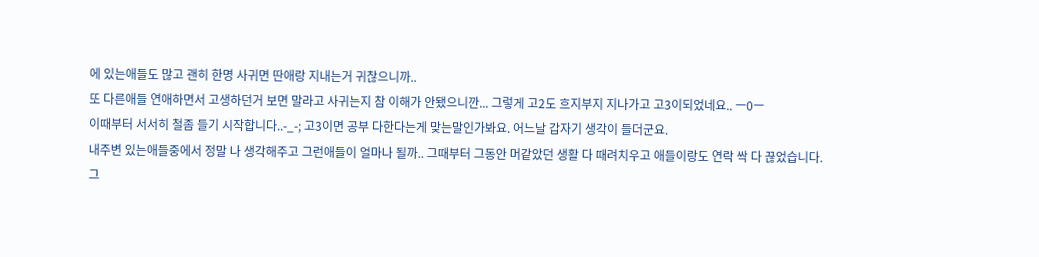에 있는애들도 많고 괜히 한명 사귀면 딴애랑 지내는거 귀찮으니까..
또 다른애들 연애하면서 고생하던거 보면 말라고 사귀는지 참 이해가 안됐으니깐... 그렇게 고2도 흐지부지 지나가고 고3이되었네요.. ㅡ0ㅡ
이때부터 서서히 철좀 들기 시작합니다..-_-; 고3이면 공부 다한다는게 맞는말인가봐요. 어느날 갑자기 생각이 들더군요.
내주변 있는애들중에서 정말 나 생각해주고 그런애들이 얼마나 될까.. 그때부터 그동안 머같았던 생활 다 때려치우고 애들이랑도 연락 싹 다 끊었습니다.
그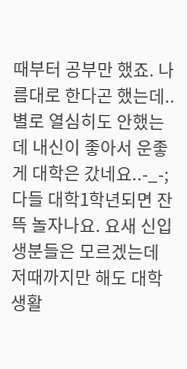때부터 공부만 했죠. 나름대로 한다곤 했는데.. 별로 열심히도 안했는데 내신이 좋아서 운좋게 대학은 갔네요..-_-;
다들 대학1학년되면 잔뜩 놀자나요. 요새 신입생분들은 모르겠는데 저때까지만 해도 대학생활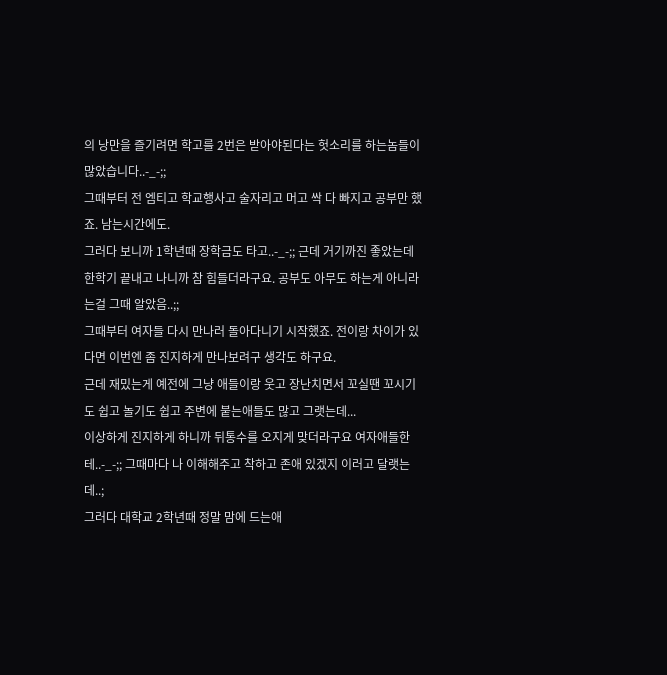의 낭만을 즐기려면 학고를 2번은 받아야된다는 헛소리를 하는놈들이 많았습니다..-_-;;
그때부터 전 엠티고 학교행사고 술자리고 머고 싹 다 빠지고 공부만 했죠. 남는시간에도.
그러다 보니까 1학년때 장학금도 타고..-_-;; 근데 거기까진 좋았는데 한학기 끝내고 나니까 참 힘들더라구요. 공부도 아무도 하는게 아니라는걸 그때 알았음..;;
그때부터 여자들 다시 만나러 돌아다니기 시작했죠. 전이랑 차이가 있다면 이번엔 좀 진지하게 만나보려구 생각도 하구요.
근데 재밌는게 예전에 그냥 애들이랑 웃고 장난치면서 꼬실땐 꼬시기도 쉽고 놀기도 쉽고 주변에 붙는애들도 많고 그랫는데...
이상하게 진지하게 하니까 뒤통수를 오지게 맞더라구요 여자애들한테..-_-;; 그때마다 나 이해해주고 착하고 존애 있겠지 이러고 달랫는데..;
그러다 대학교 2학년때 정말 맘에 드는애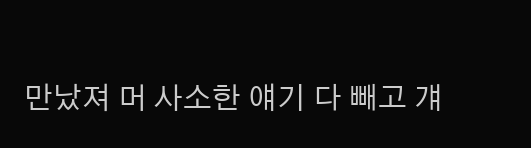만났져 머 사소한 얘기 다 빼고 걔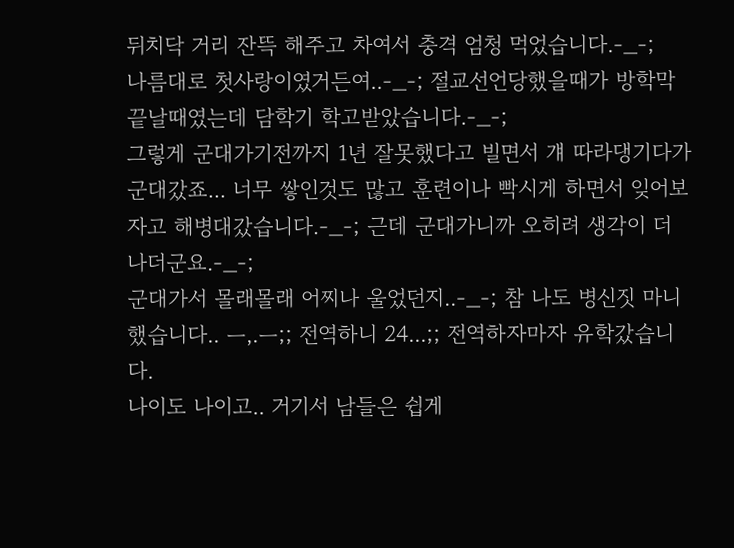뒤치닥 거리 잔뜩 해주고 차여서 충격 엄청 먹었습니다.-_-;
나름대로 첫사랑이였거든여..-_-; 절교선언당했을때가 방학막 끝날때였는데 담학기 학고받았습니다.-_-;
그렇게 군대가기전까지 1년 잘못했다고 빌면서 걔 따라댕기다가 군대갔죠... 너무 쌓인것도 많고 훈련이나 빡시게 하면서 잊어보자고 해병대갔습니다.-_-; 근데 군대가니까 오히려 생각이 더 나더군요.-_-;
군대가서 몰래몰래 어찌나 울었던지..-_-; 참 나도 병신짓 마니 했습니다.. ㅡ,.ㅡ;; 전역하니 24...;; 전역하자마자 유학갔습니다.
나이도 나이고.. 거기서 남들은 쉽게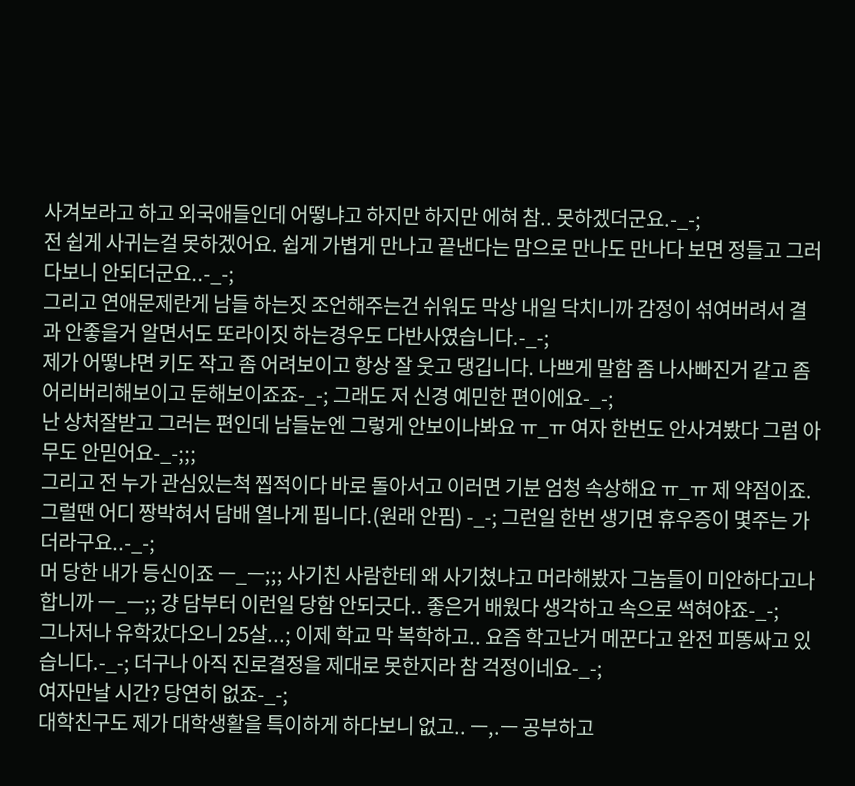사겨보라고 하고 외국애들인데 어떻냐고 하지만 하지만 에혀 참.. 못하겠더군요.-_-;
전 쉽게 사귀는걸 못하겠어요. 쉽게 가볍게 만나고 끝낸다는 맘으로 만나도 만나다 보면 정들고 그러다보니 안되더군요..-_-;
그리고 연애문제란게 남들 하는짓 조언해주는건 쉬워도 막상 내일 닥치니까 감정이 섞여버려서 결과 안좋을거 알면서도 또라이짓 하는경우도 다반사였습니다.-_-;
제가 어떻냐면 키도 작고 좀 어려보이고 항상 잘 웃고 댕깁니다. 나쁘게 말함 좀 나사빠진거 같고 좀 어리버리해보이고 둔해보이죠죠-_-; 그래도 저 신경 예민한 편이에요-_-;
난 상처잘받고 그러는 편인데 남들눈엔 그렇게 안보이나봐요 ㅠ_ㅠ 여자 한번도 안사겨봤다 그럼 아무도 안믿어요-_-;;;
그리고 전 누가 관심있는척 찝적이다 바로 돌아서고 이러면 기분 엄청 속상해요 ㅠ_ㅠ 제 약점이죠.
그럴땐 어디 짱박혀서 담배 열나게 핍니다.(원래 안핌) -_-; 그런일 한번 생기면 휴우증이 몇주는 가더라구요..-_-;
머 당한 내가 등신이죠 ㅡ_ㅡ;;; 사기친 사람한테 왜 사기쳤냐고 머라해봤자 그놈들이 미안하다고나 합니까 ㅡ_ㅡ;; 걍 담부터 이런일 당함 안되긋다.. 좋은거 배웠다 생각하고 속으로 썩혀야죠-_-;
그나저나 유학갔다오니 25살...; 이제 학교 막 복학하고.. 요즘 학고난거 메꾼다고 완전 피똥싸고 있습니다.-_-; 더구나 아직 진로결정을 제대로 못한지라 참 걱정이네요-_-;
여자만날 시간? 당연히 없죠-_-;
대학친구도 제가 대학생활을 특이하게 하다보니 없고.. ㅡ,.ㅡ 공부하고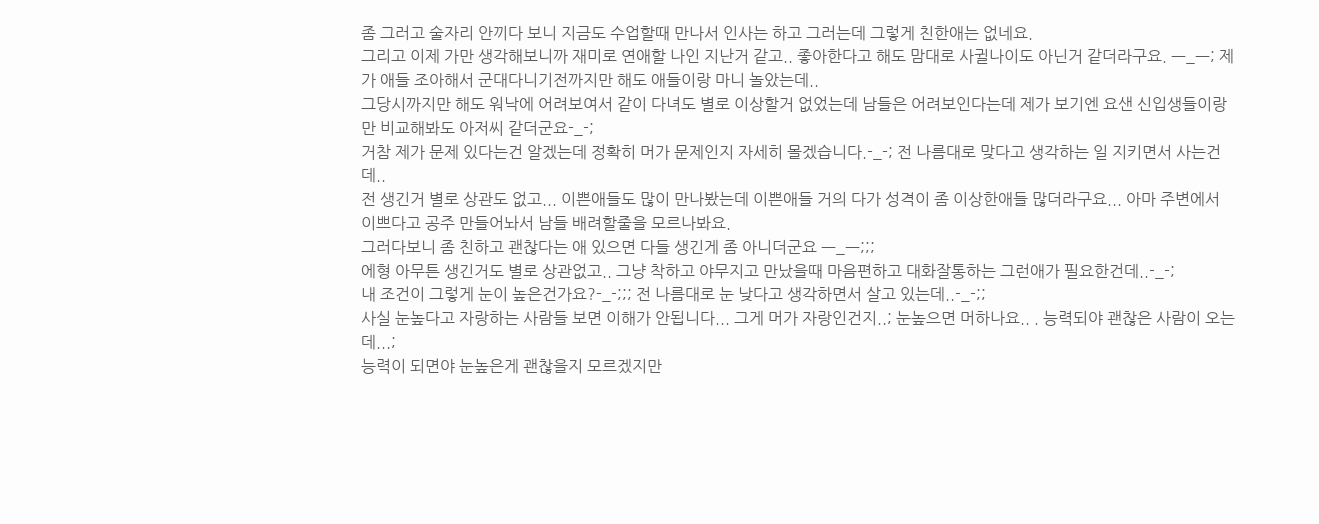좀 그러고 술자리 안끼다 보니 지금도 수업할때 만나서 인사는 하고 그러는데 그렇게 친한애는 없네요.
그리고 이제 가만 생각해보니까 재미로 연애할 나인 지난거 같고.. 좋아한다고 해도 맘대로 사귈나이도 아닌거 같더라구요. ㅡ_ㅡ; 제가 애들 조아해서 군대다니기전까지만 해도 애들이랑 마니 놀았는데..
그당시까지만 해도 워낙에 어려보여서 같이 다녀도 별로 이상할거 없었는데 남들은 어려보인다는데 제가 보기엔 요샌 신입생들이랑만 비교해봐도 아저씨 같더군요-_-;
거참 제가 문제 있다는건 알겠는데 정확히 머가 문제인지 자세히 몰겠습니다.-_-; 전 나름대로 맞다고 생각하는 일 지키면서 사는건데..
전 생긴거 별로 상관도 없고... 이쁜애들도 많이 만나봤는데 이쁜애들 거의 다가 성격이 좀 이상한애들 많더라구요... 아마 주변에서 이쁘다고 공주 만들어놔서 남들 배려할줄을 모르나봐요.
그러다보니 좀 친하고 괜찮다는 애 있으면 다들 생긴게 좀 아니더군요 ㅡ_ㅡ;;;
에형 아무튼 생긴거도 별로 상관없고.. 그냥 착하고 야무지고 만났을때 마음편하고 대화잘통하는 그런애가 필요한건데..-_-;
내 조건이 그렇게 눈이 높은건가요?-_-;;; 전 나름대로 눈 낮다고 생각하면서 살고 있는데..-_-;;
사실 눈높다고 자랑하는 사람들 보면 이해가 안됩니다... 그게 머가 자랑인건지..; 눈높으면 머하나요.. . 능력되야 괜찮은 사람이 오는데...;
능력이 되면야 눈높은게 괜찮을지 모르겠지만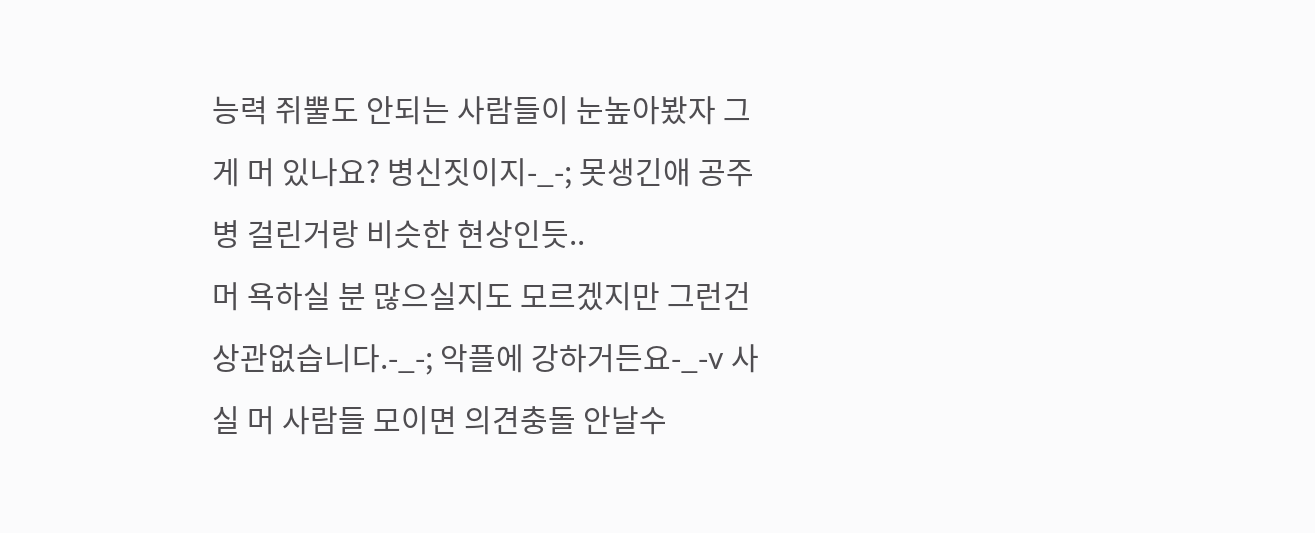능력 쥐뿔도 안되는 사람들이 눈높아봤자 그게 머 있나요? 병신짓이지-_-; 못생긴애 공주병 걸린거랑 비슷한 현상인듯..
머 욕하실 분 많으실지도 모르겠지만 그런건 상관없습니다.-_-; 악플에 강하거든요-_-v 사실 머 사람들 모이면 의견충돌 안날수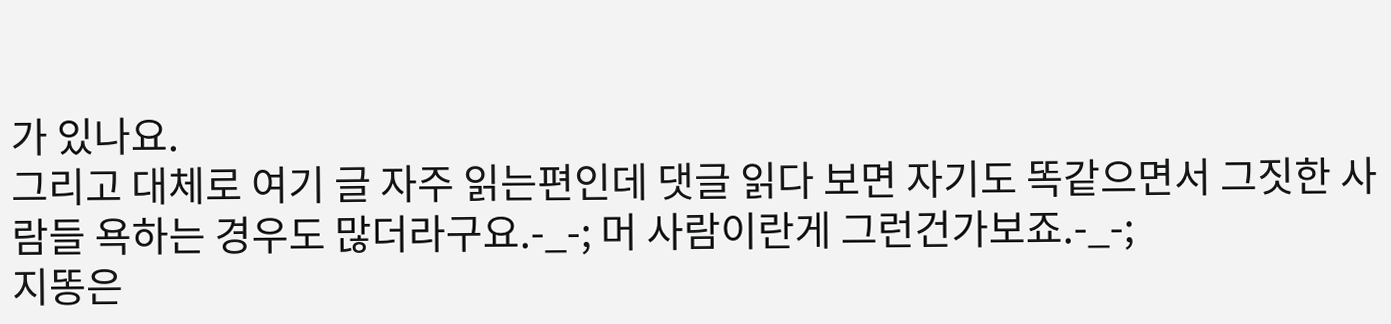가 있나요.
그리고 대체로 여기 글 자주 읽는편인데 댓글 읽다 보면 자기도 똑같으면서 그짓한 사람들 욕하는 경우도 많더라구요.-_-; 머 사람이란게 그런건가보죠.-_-;
지똥은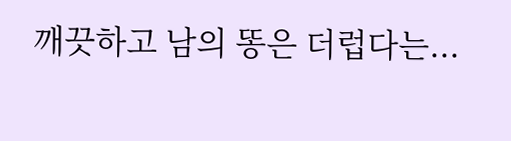깨끗하고 남의 똥은 더럽다는...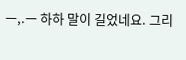ㅡ,.ㅡ 하하 말이 길었네요. 그리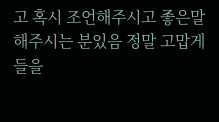고 혹시 조언해주시고 좋은말 해주시는 분있음 정말 고맙게 들을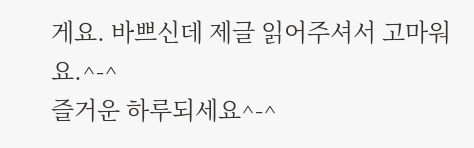게요. 바쁘신데 제글 읽어주셔서 고마워요.^-^
즐거운 하루되세요^-^